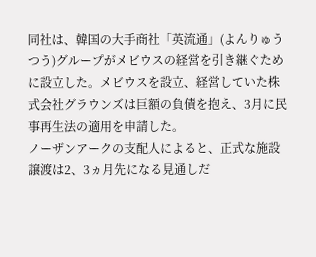同社は、韓国の大手商社「英流通」(よんりゅうつう)グループがメビウスの経営を引き継ぐために設立した。メビウスを設立、経営していた株式会社グラウンズは巨額の負債を抱え、3月に民事再生法の適用を申請した。
ノーザンアークの支配人によると、正式な施設譲渡は2、3ヵ月先になる見通しだ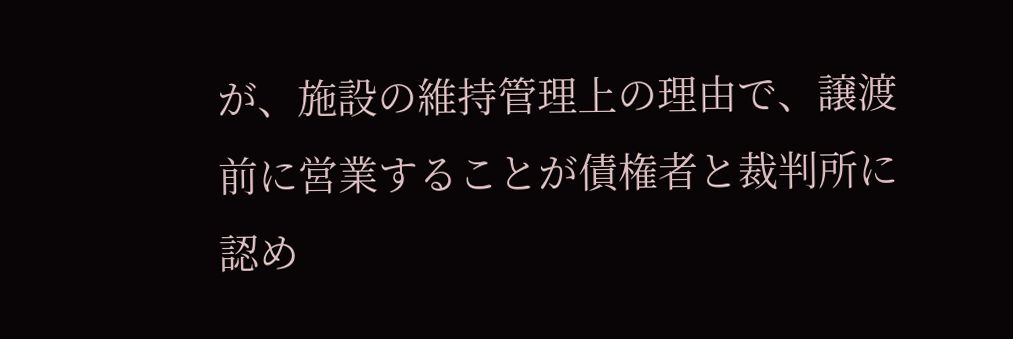が、施設の維持管理上の理由で、譲渡前に営業することが債権者と裁判所に認め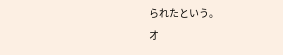られたという。
オ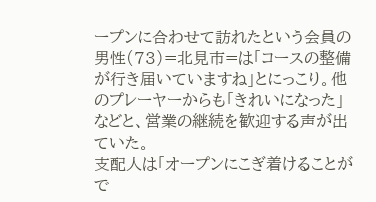ープンに合わせて訪れたという会員の男性(73)=北見市=は「コースの整備が行き届いていますね」とにっこり。他のプレーヤーからも「きれいになった」などと、営業の継続を歓迎する声が出ていた。
支配人は「オープンにこぎ着けることがで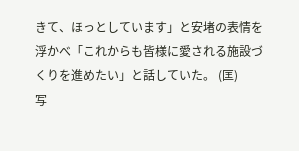きて、ほっとしています」と安堵の表情を浮かべ「これからも皆様に愛される施設づくりを進めたい」と話していた。 (匡)
写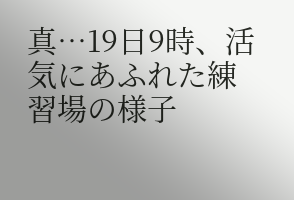真…19日9時、活気にあふれた練習場の様子